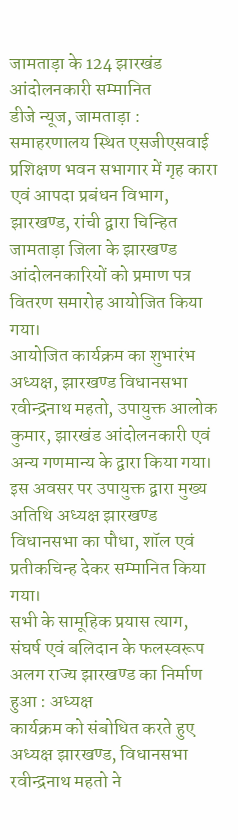जामताड़ा के 124 झारखंड आंदोलनकारी सम्मानित
डीजे न्यूज, जामताड़ा : समाहरणालय स्थित एसजीएसवाई प्रशिक्षण भवन सभागार में गृह कारा एवं आपदा प्रबंधन विभाग, झारखण्ड, रांची द्वारा चिन्हित जामताड़ा जिला के झारखण्ड आंदोलनकारियों को प्रमाण पत्र वितरण समारोह आयोजित किया गया।
आयोजित कार्यक्रम का शुभारंभ अध्यक्ष, झारखण्ड विधानसभा रवीन्द्रनाथ महतो, उपायुक्त आलोक कुमार, झारखंड आंदोलनकारी एवं अन्य गणमान्य के द्वारा किया गया। इस अवसर पर उपायुक्त द्वारा मुख्य अतिथि अध्यक्ष झारखण्ड विधानसभा का पौधा, शॉल एवं प्रतीकचिन्ह देकर सम्मानित किया गया।
सभी के सामूहिक प्रयास त्याग, संघर्ष एवं बलिदान के फलस्वरूप अलग राज्य झारखण्ड का निर्माण हुआ : अध्यक्ष
कार्यक्रम को संबोधित करते हुए अध्यक्ष झारखण्ड, विधानसभा रवीन्द्रनाथ महतो ने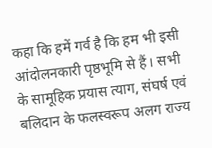कहा कि हमें गर्व है कि हम भी इसी आंदोलनकारी पृष्ठभूमि से हैं। सभी के सामूहिक प्रयास त्याग, संघर्ष एवं बलिदान के फलस्वरूप अलग राज्य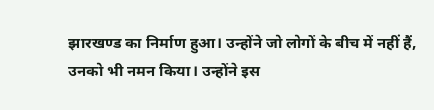झारखण्ड का निर्माण हुआ। उन्होंने जो लोगों के बीच में नहीं हैं, उनको भी नमन किया। उन्होंने इस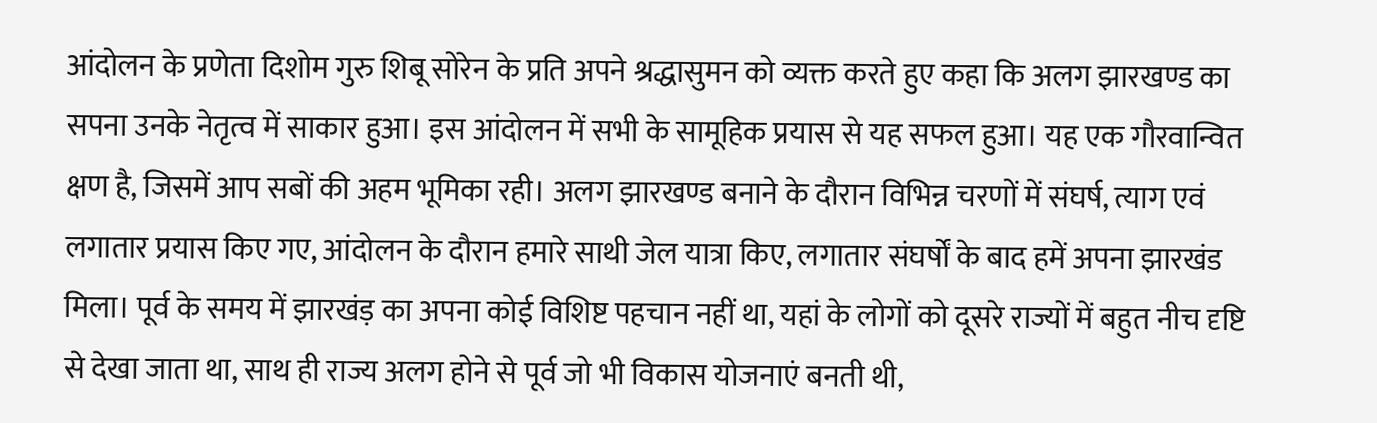आंदोलन के प्रणेता दिशोम गुरु शिबू सोरेन के प्रति अपने श्रद्धासुमन को व्यक्त करते हुए कहा कि अलग झारखण्ड का सपना उनके नेतृत्व में साकार हुआ। इस आंदोलन में सभी के सामूहिक प्रयास से यह सफल हुआ। यह एक गौरवान्वित क्षण है, जिसमें आप सबों की अहम भूमिका रही। अलग झारखण्ड बनाने के दौरान विभिन्न चरणों में संघर्ष, त्याग एवं लगातार प्रयास किए गए, आंदोलन के दौरान हमारे साथी जेल यात्रा किए, लगातार संघर्षों के बाद हमें अपना झारखंड मिला। पूर्व के समय में झारखंड़ का अपना कोई विशिष्ट पहचान नहीं था, यहां के लोगों को दूसरे राज्यों में बहुत नीच दृष्टि से देखा जाता था, साथ ही राज्य अलग होने से पूर्व जो भी विकास योजनाएं बनती थी,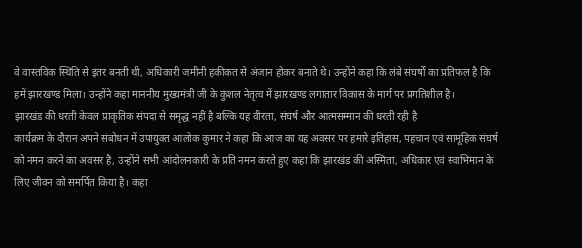वे वास्तविक स्थिति से इतर बनती थी, अधिकारी जमीनी हकीकत से अंजान होकर बनाते थे। उन्होंने कहा कि लंबे संघर्षों का प्रतिफल है कि हमें झारखण्ड मिला। उन्होंने कहा माननीय मुख्यमंत्री जी के कुशल नेतृत्व में झारखण्ड लगातार विकास के मार्ग पर प्रगतिशील है।
झारखंड की धरती केवल प्राकृतिक संपदा से समृद्ध नहीं है बल्कि यह वीरता, संघर्ष और आत्मसम्मान की धरती रही है
कार्यक्रम के दौरान अपने संबोधन में उपायुक्त आलोक कुमार ने कहा कि आज का यह अवसर पर हमारे इतिहास, पहचान एवं सामूहिक संघर्ष को नमन करने का अवसर है, उन्होंने सभी आंदोलनकारी के प्रति नमन करते हुए कहा कि झारखंड की अस्मिता, अधिकार एवं स्वाभिमान के लिए जीवन को समर्पित किया है। कहा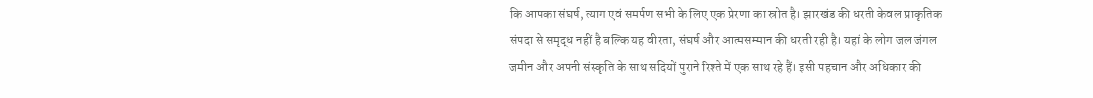कि आपका संघर्ष, त्याग एवं समर्पण सभी के लिए एक प्रेरणा का स्रोत है। झारखंड की धरती केवल प्राकृतिक संपदा से समृद्ध नहीं है बल्कि यह वीरता, संघर्ष और आत्मसम्मान की धरती रही है। यहां के लोग जल जंगल जमीन और अपनी संस्कृति के साथ सदियों पुराने रिश्ते में एक साथ रहे हैं। इसी पहचान और अधिकार की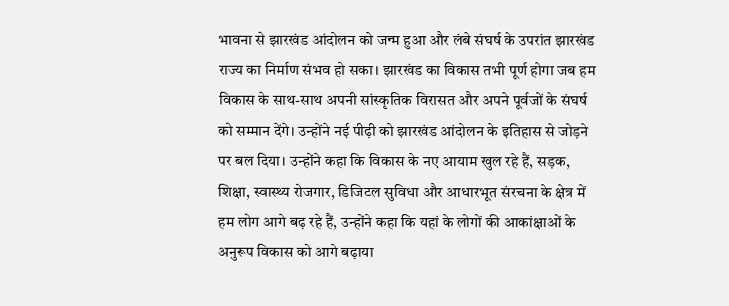भावना से झारखंड आंदोलन को जन्म हुआ और लंबे संघर्ष के उपरांत झारखंड राज्य का निर्माण संभव हो सका। झारखंड का विकास तभी पूर्ण होगा जब हम विकास के साथ-साथ अपनी सांस्कृतिक विरासत और अपने पूर्वजों के संघर्ष को सम्मान देंगे। उन्होंने नई पीढ़ी को झारखंड आंदोलन के इतिहास से जोड़ने पर बल दिया। उन्होंने कहा कि विकास के नए आयाम खुल रहे हैं, सड़क, शिक्षा, स्वास्थ्य रोजगार, डिजिटल सुविधा और आधारभूत संरचना के क्षेत्र में हम लोग आगे बढ़ रहे हैं, उन्होंने कहा कि यहां के लोगों की आकांक्षाओं के अनुरूप विकास को आगे बढ़ाया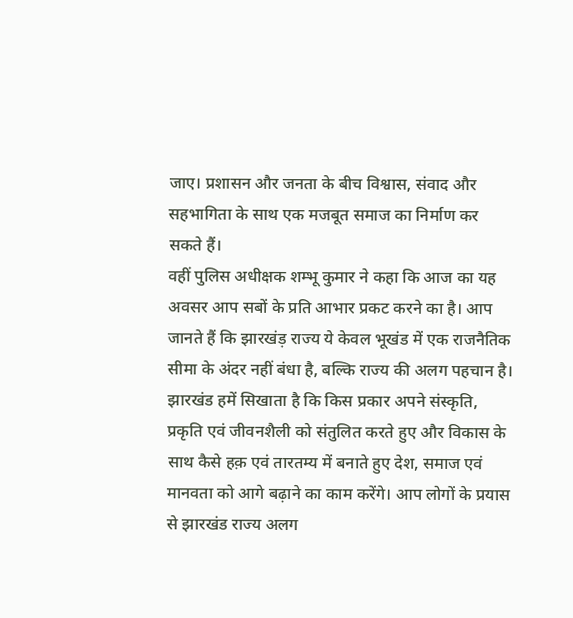जाए। प्रशासन और जनता के बीच विश्वास, संवाद और सहभागिता के साथ एक मजबूत समाज का निर्माण कर सकते हैं।
वहीं पुलिस अधीक्षक शम्भू कुमार ने कहा कि आज का यह अवसर आप सबों के प्रति आभार प्रकट करने का है। आप जानते हैं कि झारखंड़ राज्य ये केवल भूखंड में एक राजनैतिक सीमा के अंदर नहीं बंधा है, बल्कि राज्य की अलग पहचान है। झारखंड हमें सिखाता है कि किस प्रकार अपने संस्कृति, प्रकृति एवं जीवनशैली को संतुलित करते हुए और विकास के साथ कैसे हक़ एवं तारतम्य में बनाते हुए देश, समाज एवं मानवता को आगे बढ़ाने का काम करेंगे। आप लोगों के प्रयास से झारखंड राज्य अलग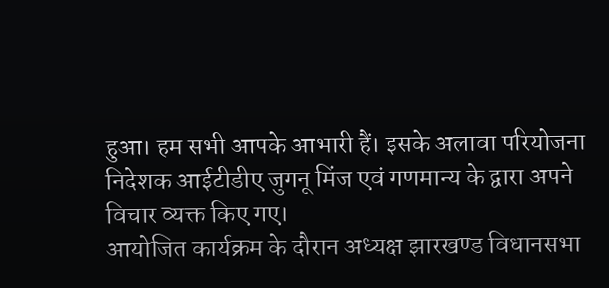हुआ। हम सभी आपके आभारी हैं। इसके अलावा परियोजना निदेशक आईटीडीए जुगनू मिंज एवं गणमान्य के द्वारा अपने विचार व्यक्त किए गए।
आयोजित कार्यक्रम के दौरान अध्यक्ष झारखण्ड विधानसभा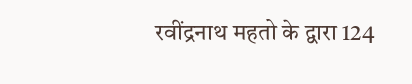रवींद्रनाथ महतो के द्वारा 124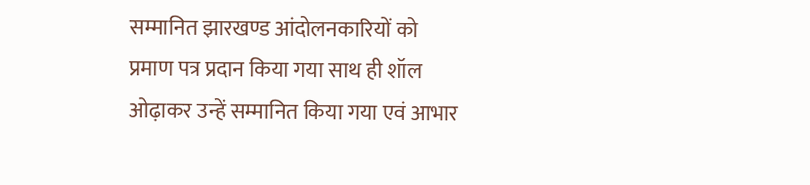सम्मानित झारखण्ड आंदोलनकारियों को प्रमाण पत्र प्रदान किया गया साथ ही शॉल ओढ़ाकर उन्हें सम्मानित किया गया एवं आभार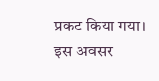प्रकट किया गया। इस अवसर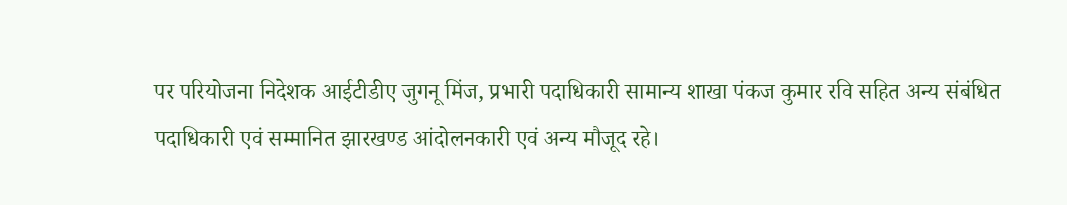पर परियोजना निदेशक आईटीडीए जुगनू मिंज, प्रभारी पदाधिकारी सामान्य शाखा पंकज कुमार रवि सहित अन्य संबंधित पदाधिकारी एवं सम्मानित झारखण्ड आंदोलनकारी एवं अन्य मौजूद रहे।